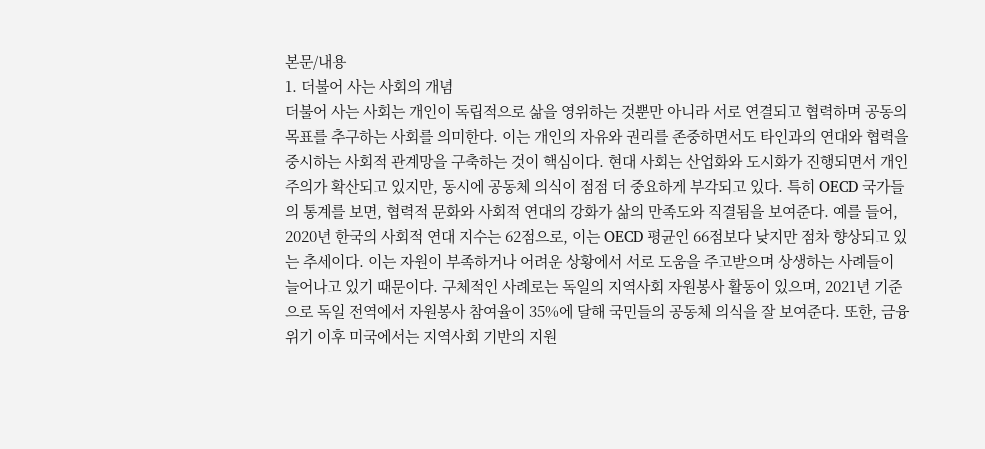본문/내용
1. 더불어 사는 사회의 개념
더불어 사는 사회는 개인이 독립적으로 삶을 영위하는 것뿐만 아니라 서로 연결되고 협력하며 공동의 목표를 추구하는 사회를 의미한다. 이는 개인의 자유와 권리를 존중하면서도 타인과의 연대와 협력을 중시하는 사회적 관계망을 구축하는 것이 핵심이다. 현대 사회는 산업화와 도시화가 진행되면서 개인주의가 확산되고 있지만, 동시에 공동체 의식이 점점 더 중요하게 부각되고 있다. 특히 OECD 국가들의 통계를 보면, 협력적 문화와 사회적 연대의 강화가 삶의 만족도와 직결됨을 보여준다. 예를 들어, 2020년 한국의 사회적 연대 지수는 62점으로, 이는 OECD 평균인 66점보다 낮지만 점차 향상되고 있는 추세이다. 이는 자원이 부족하거나 어려운 상황에서 서로 도움을 주고받으며 상생하는 사례들이 늘어나고 있기 때문이다. 구체적인 사례로는 독일의 지역사회 자원봉사 활동이 있으며, 2021년 기준으로 독일 전역에서 자원봉사 참여율이 35%에 달해 국민들의 공동체 의식을 잘 보여준다. 또한, 금융 위기 이후 미국에서는 지역사회 기반의 지원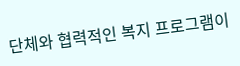단체와 협력적인 복지 프로그램이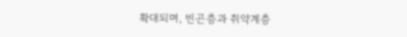확대되며, 빈곤층과 취약계층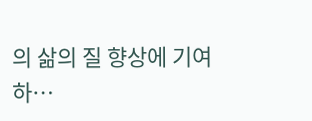의 삶의 질 향상에 기여하…